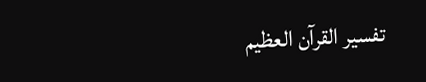تفسير القرآن العظيم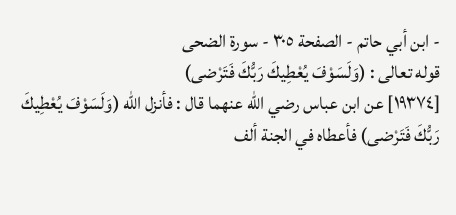- ابن أبي حاتم - الصفحة ٣٠٥ - سورة الضحى
قوله تعالى : (وَلَسَوْفَ يُعْطِيكَ رَبُّكَ فَتَرْضى)
[١٩٣٧٤] عن ابن عباس رضي الله عنهما قال : فأنزل الله (وَلَسَوْفَ يُعْطِيكَ رَبُّكَ فَتَرْضى) فأعطاه في الجنة ألف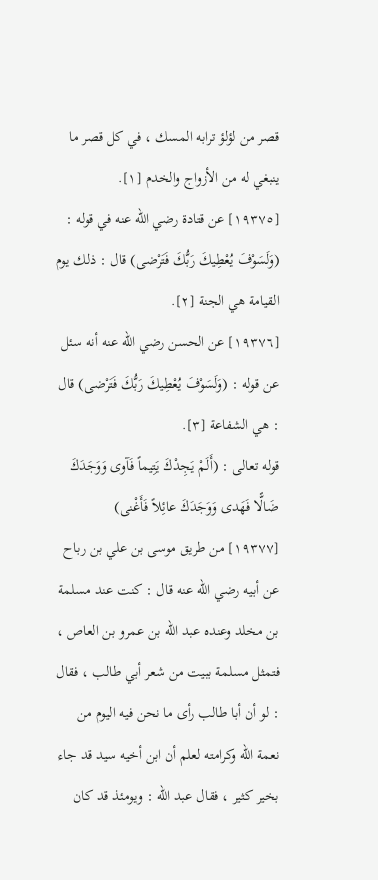قصر من لؤلؤ ترابه المسك ، في كل قصر ما ينبغي له من الأزواج والخدم [١].
[١٩٣٧٥] عن قتادة رضي الله عنه في قوله : (وَلَسَوْفَ يُعْطِيكَ رَبُّكَ فَتَرْضى) قال : ذلك يوم القيامة هي الجنة [٢].
[١٩٣٧٦] عن الحسن رضي الله عنه أنه سئل عن قوله : (وَلَسَوْفَ يُعْطِيكَ رَبُّكَ فَتَرْضى) قال : هي الشفاعة [٣].
قوله تعالى : (أَلَمْ يَجِدْكَ يَتِيماً فَآوى وَوَجَدَكَ ضَالًّا فَهَدى وَوَجَدَكَ عائِلاً فَأَغْنى)
[١٩٣٧٧] من طريق موسى بن علي بن رباح عن أبيه رضي الله عنه قال : كنت عند مسلمة بن مخلد وعنده عبد الله بن عمرو بن العاص ، فتمثل مسلمة ببيت من شعر أبي طالب ، فقال : لو أن أبا طالب رأى ما نحن فيه اليوم من نعمة الله وكرامته لعلم أن ابن أخيه سيد قد جاء بخير كثير ، فقال عبد الله : ويومئذ قد كان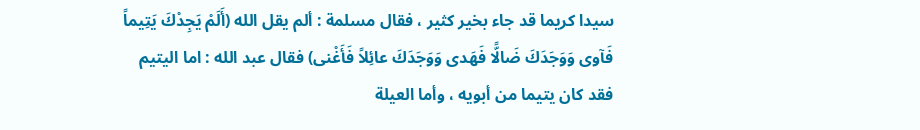سيدا كريما قد جاء بخير كثير ، فقال مسلمة : ألم يقل الله (أَلَمْ يَجِدْكَ يَتِيماً فَآوى وَوَجَدَكَ ضَالًّا فَهَدى وَوَجَدَكَ عائِلاً فَأَغْنى) فقال عبد الله : اما اليتيم فقد كان يتيما من أبويه ، وأما العيلة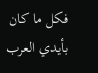فكل ما كان بأيدي العرب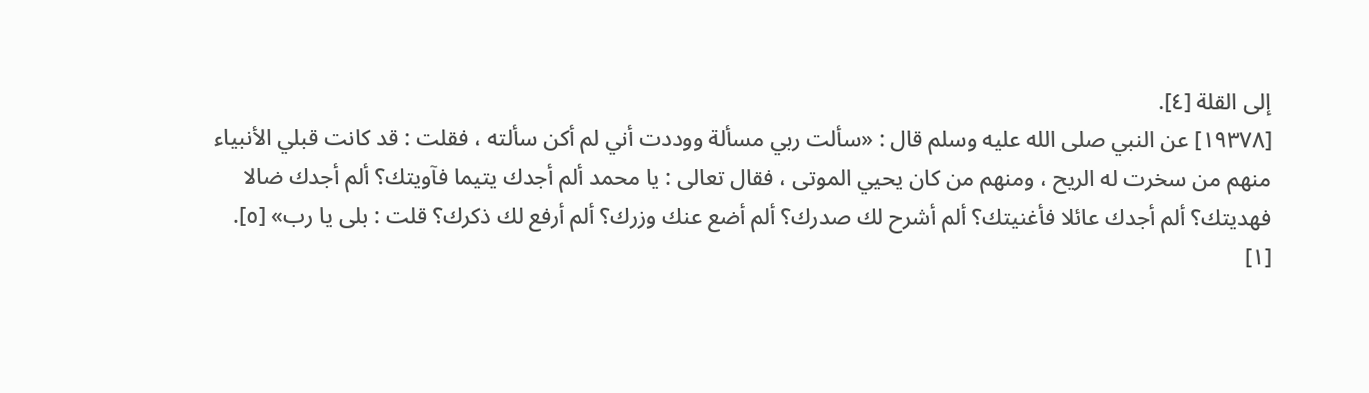إلى القلة [٤].
[١٩٣٧٨] عن النبي صلى الله عليه وسلم قال : «سألت ربي مسألة ووددت أني لم أكن سألته ، فقلت : قد كانت قبلي الأنبياء منهم من سخرت له الريح ، ومنهم من كان يحيي الموتى ، فقال تعالى : يا محمد ألم أجدك يتيما فآويتك؟ ألم أجدك ضالا فهديتك؟ ألم أجدك عائلا فأغنيتك؟ ألم أشرح لك صدرك؟ ألم أضع عنك وزرك؟ ألم أرفع لك ذكرك؟ قلت : بلى يا رب» [٥].
[١]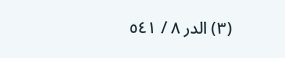(٣) الدر ٨ / ٥٤١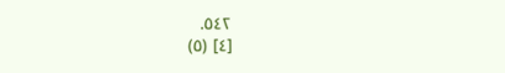٥٤٢.
[٤] (٥)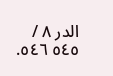الدر ٨ / ٥٤٥ ٥٤٦.